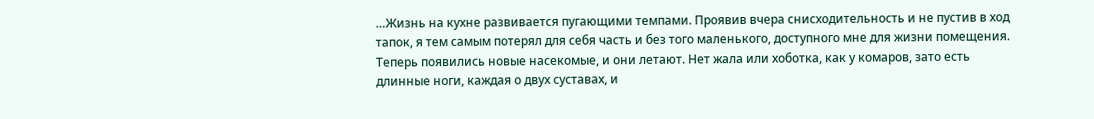…Жизнь на кухне развивается пугающими темпами. Проявив вчера снисходительность и не пустив в ход тапок, я тем самым потерял для себя часть и без того маленького, доступного мне для жизни помещения. Теперь появились новые насекомые, и они летают. Нет жала или хоботка, как у комаров, зато есть длинные ноги, каждая о двух суставах, и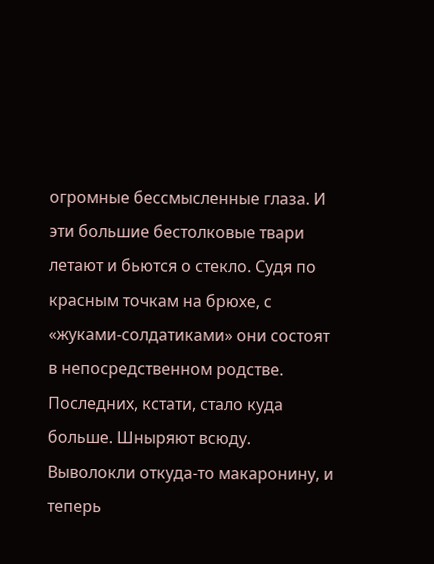огромные бессмысленные глаза. И эти большие бестолковые твари летают и бьются о стекло. Судя по красным точкам на брюхе, с «жуками-солдатиками» они состоят в непосредственном родстве. Последних, кстати, стало куда больше. Шныряют всюду. Выволокли откуда-то макаронину, и теперь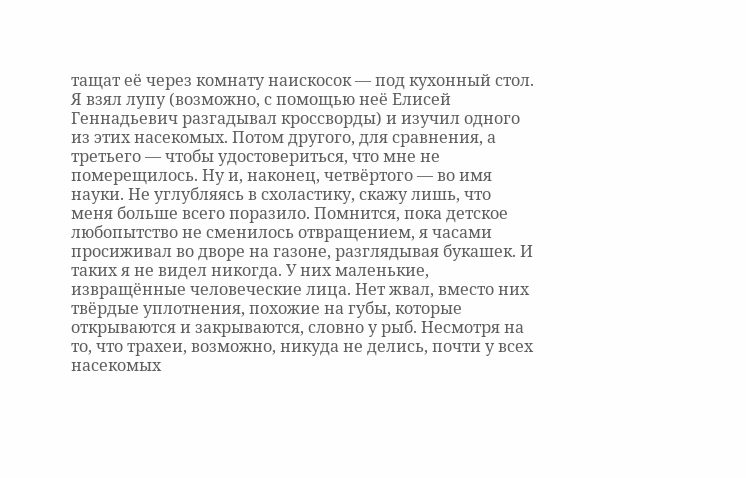тащат её через комнату наискосок — под кухонный стол. Я взял лупу (возможно, с помощью неё Елисей Геннадьевич разгадывал кроссворды) и изучил одного из этих насекомых. Потом другого, для сравнения, а третьего — чтобы удостовериться, что мне не померещилось. Ну и, наконец, четвёртого — во имя науки. Не углубляясь в схоластику, скажу лишь, что меня больше всего поразило. Помнится, пока детское любопытство не сменилось отвращением, я часами просиживал во дворе на газоне, разглядывая букашек. И таких я не видел никогда. У них маленькие, извращённые человеческие лица. Нет жвал, вместо них твёрдые уплотнения, похожие на губы, которые открываются и закрываются, словно у рыб. Несмотря на то, что трахеи, возможно, никуда не делись, почти у всех насекомых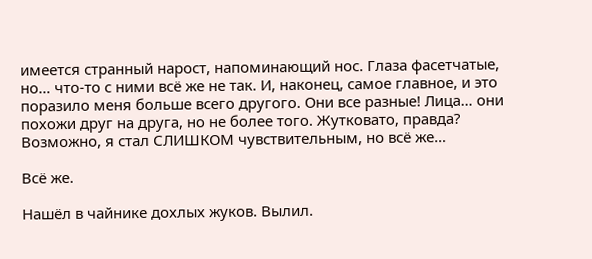имеется странный нарост, напоминающий нос. Глаза фасетчатые, но… что-то с ними всё же не так. И, наконец, самое главное, и это поразило меня больше всего другого. Они все разные! Лица… они похожи друг на друга, но не более того. Жутковато, правда? Возможно, я стал СЛИШКОМ чувствительным, но всё же…

Всё же.

Нашёл в чайнике дохлых жуков. Вылил.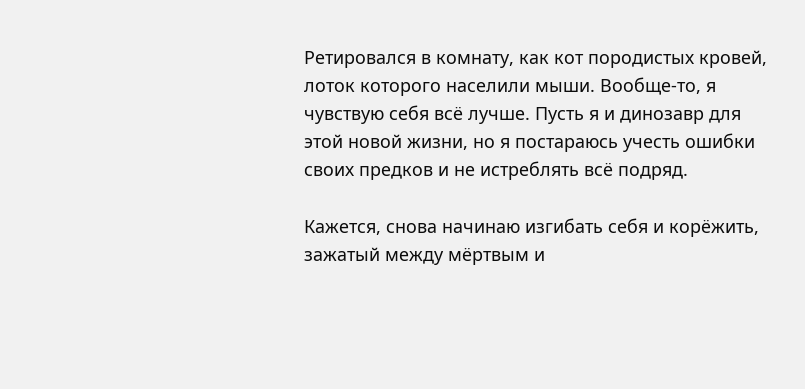Ретировался в комнату, как кот породистых кровей, лоток которого населили мыши. Вообще-то, я чувствую себя всё лучше. Пусть я и динозавр для этой новой жизни, но я постараюсь учесть ошибки своих предков и не истреблять всё подряд.

Кажется, снова начинаю изгибать себя и корёжить, зажатый между мёртвым и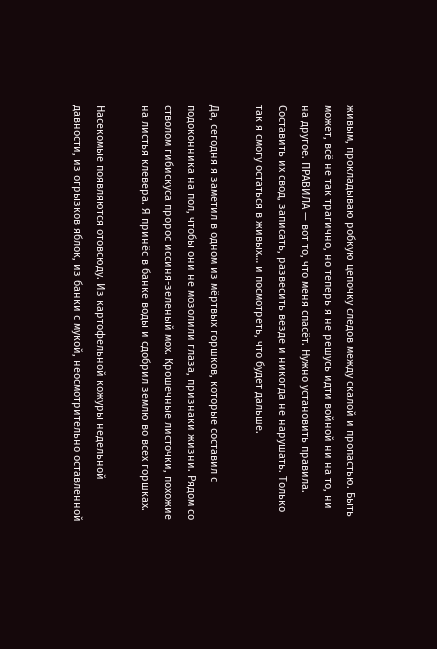живым, прокладываю робкую цепочку следов между скалой и пропастью. Быть может, всё не так трагично, но теперь я не решусь идти войной ни на то, ни на другое. ПРАВИЛА — вот то, что меня спасёт. Нужно установить правила. Составить их свод, записать, развесить везде и никогда не нарушать. Только так я смогу остаться в живых… и посмотреть, что будет дальше.

Да, сегодня я заметил в одном из мёртвых горшков, которые составил с подоконника на пол, чтобы они не мозолили глаза, признаки жизни. Рядом со стволом гибискуса пророс иссиня-зеленый мох. Крошечные листочки, похожие на листья клевера. Я принёс в банке воды и сдобрил землю во всех горшках.

Насекомые появляются отовсюду. Из картофельной кожуры недельной давности, из огрызков яблок, из банки с мукой, неосмотрительно оставленной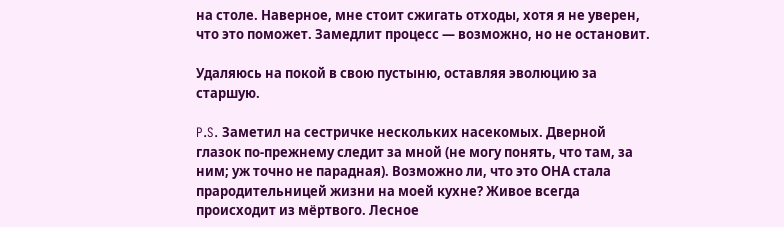на столе. Наверное, мне стоит сжигать отходы, хотя я не уверен, что это поможет. Замедлит процесс — возможно, но не остановит.

Удаляюсь на покой в свою пустыню, оставляя эволюцию за старшую.

P.S. Заметил на сестричке нескольких насекомых. Дверной глазок по-прежнему следит за мной (не могу понять, что там, за ним; уж точно не парадная). Возможно ли, что это ОНА стала прародительницей жизни на моей кухне? Живое всегда происходит из мёртвого. Лесное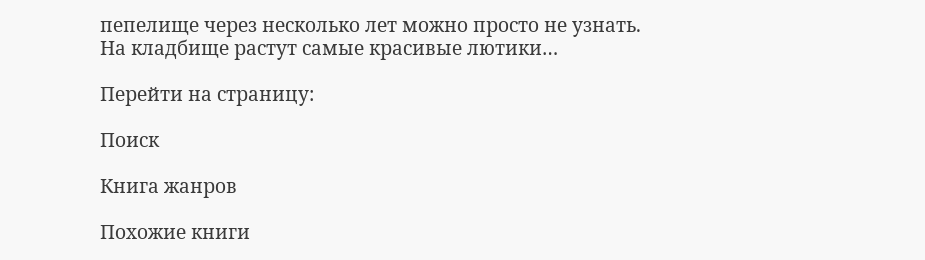пепелище через несколько лет можно просто не узнать. На кладбище растут самые красивые лютики…

Перейти на страницу:

Поиск

Книга жанров

Похожие книги